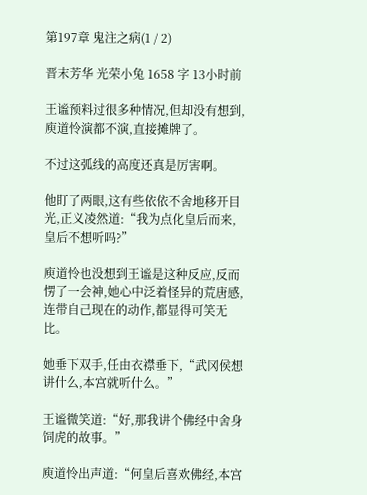第197章 鬼注之病(1 / 2)

晋末芳华 光荣小兔 1658 字 13小时前

王谧预料过很多种情况,但却没有想到,庾道怜演都不演,直接摊牌了。

不过这弧线的高度还真是厉害啊。

他盯了两眼,这有些依依不舍地移开目光,正义凌然道:“我为点化皇后而来,皇后不想听吗?”

庾道怜也没想到王谧是这种反应,反而愣了一会神,她心中泛着怪异的荒唐感,连带自己现在的动作,都显得可笑无比。

她垂下双手,任由衣襟垂下,“武冈侯想讲什么,本宫就听什么。”

王谧微笑道:“好,那我讲个佛经中舍身饲虎的故事。”

庾道怜出声道:“何皇后喜欢佛经,本宫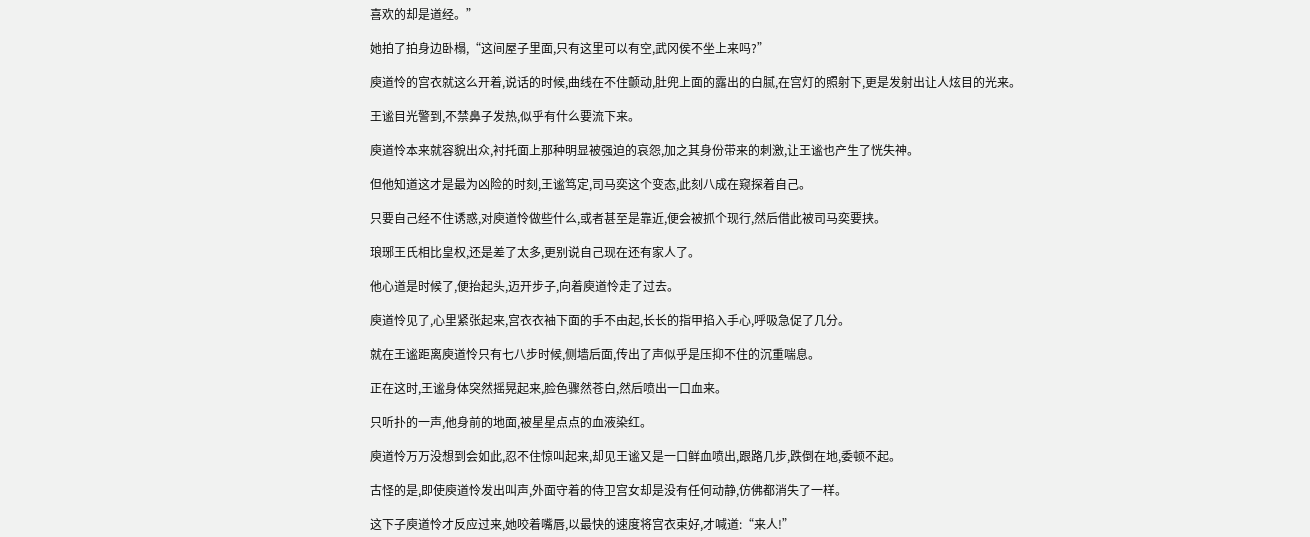喜欢的却是道经。”

她拍了拍身边卧榻,“这间屋子里面,只有这里可以有空,武冈侯不坐上来吗?”

庾道怜的宫衣就这么开着,说话的时候,曲线在不住颤动,肚兜上面的露出的白腻,在宫灯的照射下,更是发射出让人炫目的光来。

王谧目光警到,不禁鼻子发热,似乎有什么要流下来。

庾道怜本来就容貌出众,衬托面上那种明显被强迫的哀怨,加之其身份带来的刺激,让王谧也产生了恍失神。

但他知道这才是最为凶险的时刻,王谧笃定,司马奕这个变态,此刻八成在窥探着自己。

只要自己经不住诱惑,对庾道怜做些什么,或者甚至是靠近,便会被抓个现行,然后借此被司马奕要挟。

琅琊王氏相比皇权,还是差了太多,更别说自己现在还有家人了。

他心道是时候了,便抬起头,迈开步子,向着庾道怜走了过去。

庾道怜见了,心里紧张起来,宫衣衣袖下面的手不由起,长长的指甲掐入手心,呼吸急促了几分。

就在王谧距离庾道怜只有七八步时候,侧墙后面,传出了声似乎是压抑不住的沉重喘息。

正在这时,王谧身体突然摇晃起来,脸色骤然苍白,然后喷出一口血来。

只听扑的一声,他身前的地面,被星星点点的血液染红。

庾道怜万万没想到会如此,忍不住惊叫起来,却见王谧又是一口鲜血喷出,跟路几步,跌倒在地,委顿不起。

古怪的是,即使庾道怜发出叫声,外面守着的侍卫宫女却是没有任何动静,仿佛都消失了一样。

这下子庾道怜才反应过来,她咬着嘴唇,以最快的速度将宫衣束好,才喊道:“来人!”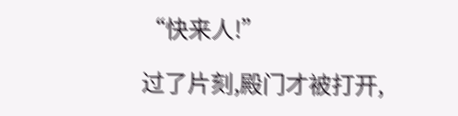“快来人!”

过了片刻,殿门才被打开,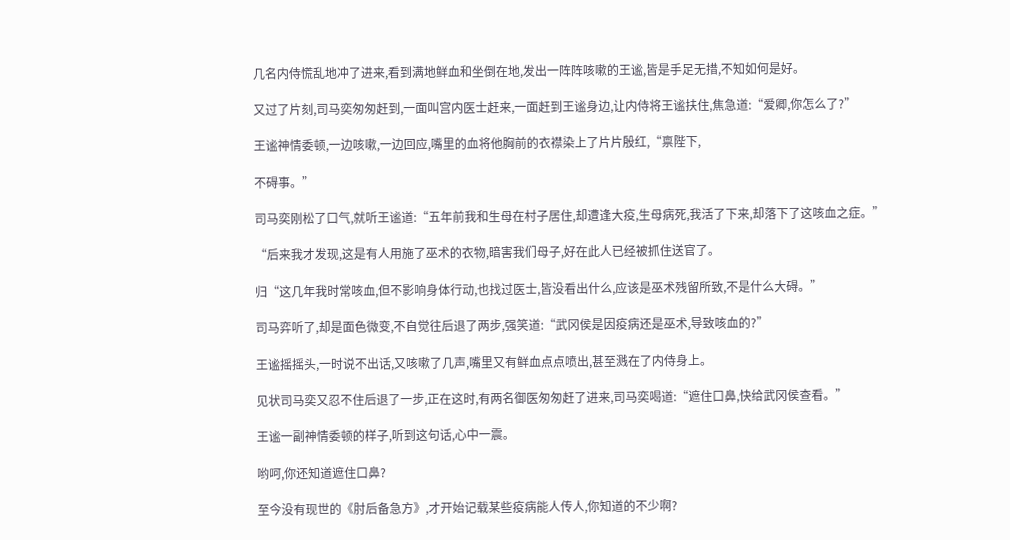几名内侍慌乱地冲了进来,看到满地鲜血和坐倒在地,发出一阵阵咳嗽的王谧,皆是手足无措,不知如何是好。

又过了片刻,司马奕匆匆赶到,一面叫宫内医士赶来,一面赶到王谧身边,让内侍将王谧扶住,焦急道:“爱卿,你怎么了?”

王谧神情委顿,一边咳嗽,一边回应,嘴里的血将他胸前的衣襟染上了片片殷红,“禀陛下,

不碍事。”

司马奕刚松了口气,就听王谧道:“五年前我和生母在村子居住,却遭逢大疫,生母病死,我活了下来,却落下了这咳血之症。”

“后来我才发现,这是有人用施了巫术的衣物,暗害我们母子,好在此人已经被抓住送官了。

归“这几年我时常咳血,但不影响身体行动,也找过医士,皆没看出什么,应该是巫术残留所致,不是什么大碍。”

司马弈听了,却是面色微变,不自觉往后退了两步,强笑道:“武冈侯是因疫病还是巫术,导致咳血的?”

王谧摇摇头,一时说不出话,又咳嗽了几声,嘴里又有鲜血点点喷出,甚至溅在了内侍身上。

见状司马奕又忍不住后退了一步,正在这时,有两名御医匆匆赶了进来,司马奕喝道:“遮住口鼻,快给武冈侯查看。”

王谧一副神情委顿的样子,听到这句话,心中一震。

哟呵,你还知道遮住口鼻?

至今没有现世的《肘后备急方》,才开始记载某些疫病能人传人,你知道的不少啊?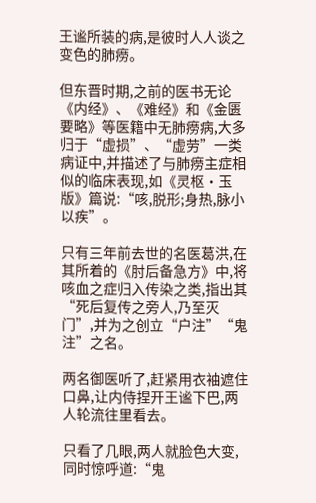王谧所装的病,是彼时人人谈之变色的肺痨。

但东晋时期,之前的医书无论《内经》、《难经》和《金匮要略》等医籍中无肺痨病,大多归于“虚损”、“虚劳”一类病证中,并描述了与肺痨主症相似的临床表现,如《灵枢·玉版》篇说:“咳,脱形;身热,脉小以疾”。

只有三年前去世的名医葛洪,在其所着的《肘后备急方》中,将咳血之症归入传染之类,指出其“死后复传之旁人,乃至灭门”,并为之创立“户注”“鬼注”之名。

两名御医听了,赶紧用衣袖遮住口鼻,让内侍捏开王谧下巴,两人轮流往里看去。

只看了几眼,两人就脸色大变,同时惊呼道:“鬼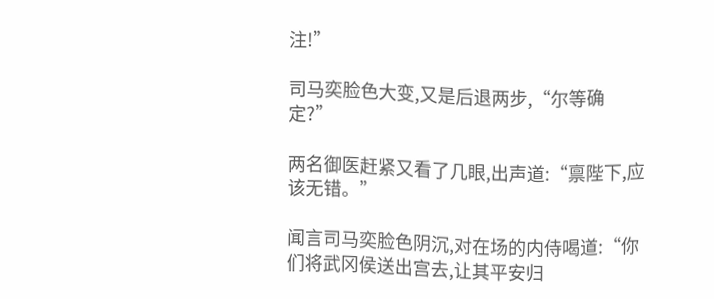注!”

司马奕脸色大变,又是后退两步,“尔等确定?”

两名御医赶紧又看了几眼,出声道:“禀陛下,应该无错。”

闻言司马奕脸色阴沉,对在场的内侍喝道:“你们将武冈侯送出宫去,让其平安归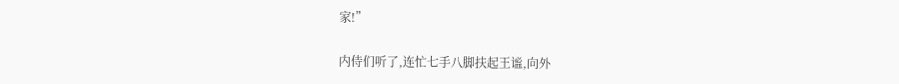家!”

内侍们听了,连忙七手八脚扶起王谧,向外